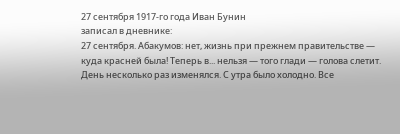27 сентября 1917-го года Иван Бунин
записал в дневнике:
27 сентября. Абакумов: нет, жизнь при прежнем правительстве — куда красней была! Теперь в... нельзя — того глади — голова слетит.
День несколько раз изменялся. С утра было холодно. Все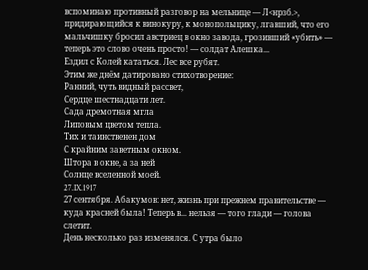вспоминаю противный разговор на мельнице — Л<нрзб.>, придирающийся к винокуру, к монополыцику, лгавший, что его мальчишку бросил австриец в окно завода, грозивший «убить» — теперь это слово очень просто! — солдат Алешка...
Ездил с Колей кататься. Лес все рубят.
Этим же днём датировано стихотворение:
Ранний, чуть видный рассвет,
Сердце шестнадцати лет.
Сада дремотная мгла
Липовым цветом тепла.
Тих и таинственен дом
С крайним заветным окном.
Штора в окне, а за ней
Солнце вселенной моей.
27.IX.1917
27 сентября. Абакумов: нет, жизнь при прежнем правительстве — куда красней была! Теперь в... нельзя — того глади — голова слетит.
День несколько раз изменялся. С утра было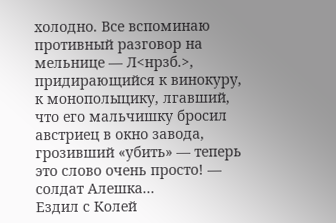холодно. Все вспоминаю противный разговор на мельнице — Л<нрзб.>, придирающийся к винокуру, к монополыцику, лгавший, что его мальчишку бросил австриец в окно завода, грозивший «убить» — теперь это слово очень просто! — солдат Алешка...
Ездил с Колей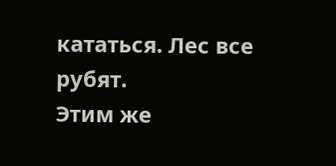кататься. Лес все рубят.
Этим же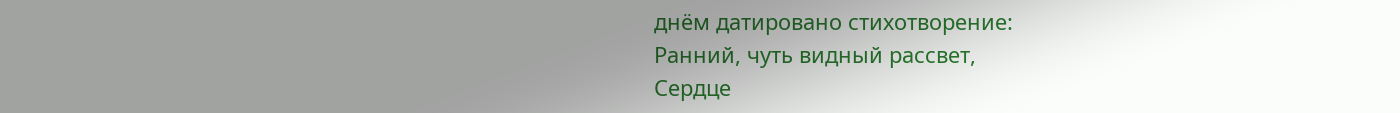днём датировано стихотворение:
Ранний, чуть видный рассвет,
Сердце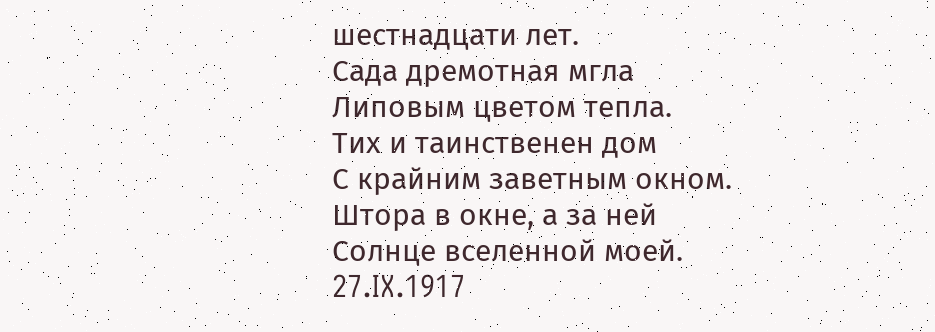шестнадцати лет.
Сада дремотная мгла
Липовым цветом тепла.
Тих и таинственен дом
С крайним заветным окном.
Штора в окне, а за ней
Солнце вселенной моей.
27.IX.1917